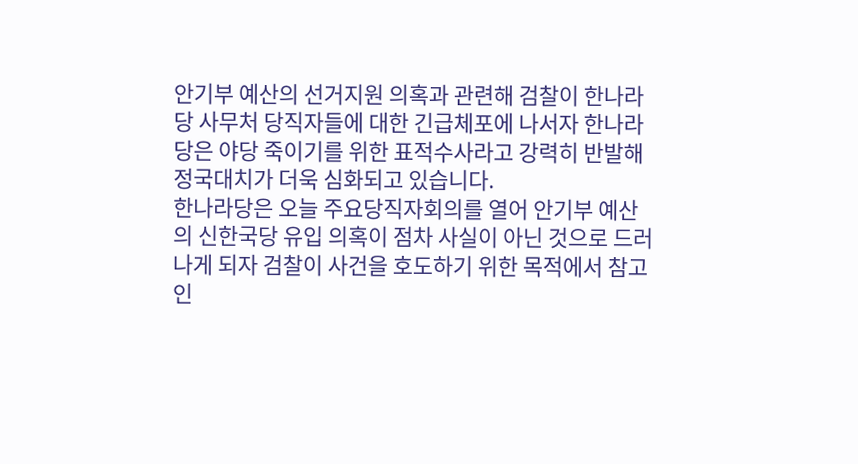안기부 예산의 선거지원 의혹과 관련해 검찰이 한나라당 사무처 당직자들에 대한 긴급체포에 나서자 한나라당은 야당 죽이기를 위한 표적수사라고 강력히 반발해 정국대치가 더욱 심화되고 있습니다.
한나라당은 오늘 주요당직자회의를 열어 안기부 예산의 신한국당 유입 의혹이 점차 사실이 아닌 것으로 드러나게 되자 검찰이 사건을 호도하기 위한 목적에서 참고인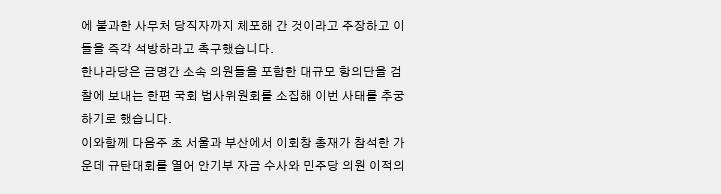에 불과한 사무처 당직자까지 체포해 간 것이라고 주장하고 이들을 즉각 석방하라고 촉구했습니다.
한나라당은 금명간 소속 의원들을 포함한 대규모 항의단을 검찰에 보내는 한편 국회 법사위원회를 소집해 이번 사태를 추궁하기로 했습니다.
이와함께 다음주 초 서울과 부산에서 이회창 총재가 참석한 가운데 규탄대회를 열어 안기부 자금 수사와 민주당 의원 이적의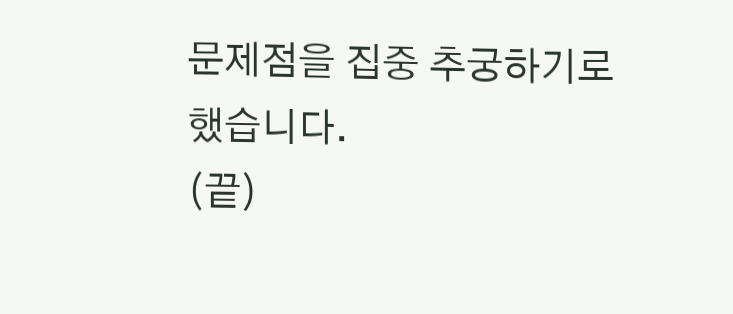문제점을 집중 추궁하기로 했습니다.
(끝)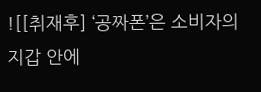![[취재후] ‘공짜폰’은 소비자의 지갑 안에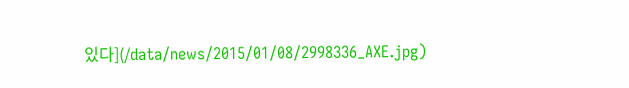있다](/data/news/2015/01/08/2998336_AXE.jpg)